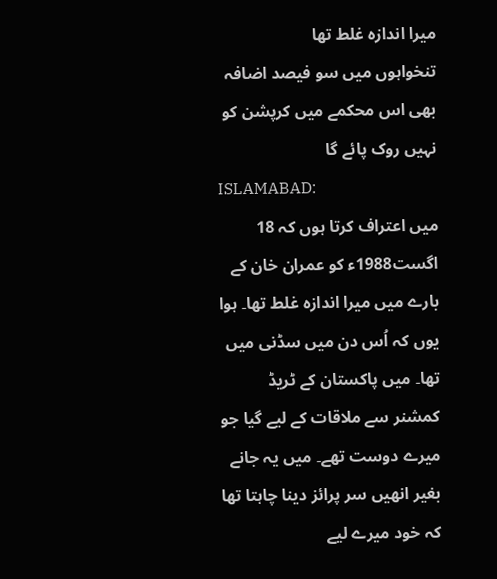میرا اندازہ غلط تھا
تنخواہوں میں سو فیصد اضافہ بھی اس محکمے میں کرپشن کو نہیں روک پائے گا
ISLAMABAD:
میں اعتراف کرتا ہوں کہ 18 اگست1988ء کو عمران خان کے بارے میں میرا اندازہ غلط تھا۔ ہوا یوں کہ اُس دن میں سڈنی میں تھا۔ میں پاکستان کے ٹریڈ کمشنر سے ملاقات کے لیے گیا جو میرے دوست تھے۔ میں یہ جانے بغیر انھیں سر پرائز دینا چاہتا تھا کہ خود میرے لیے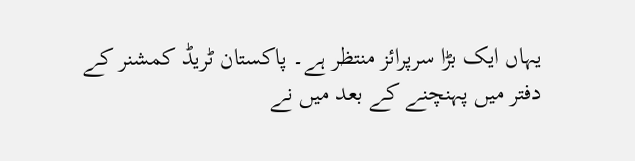یہاں ایک بڑا سرپرائز منتظر ہے۔ پاکستان ٹریڈ کمشنر کے دفتر میں پہنچنے کے بعد میں نے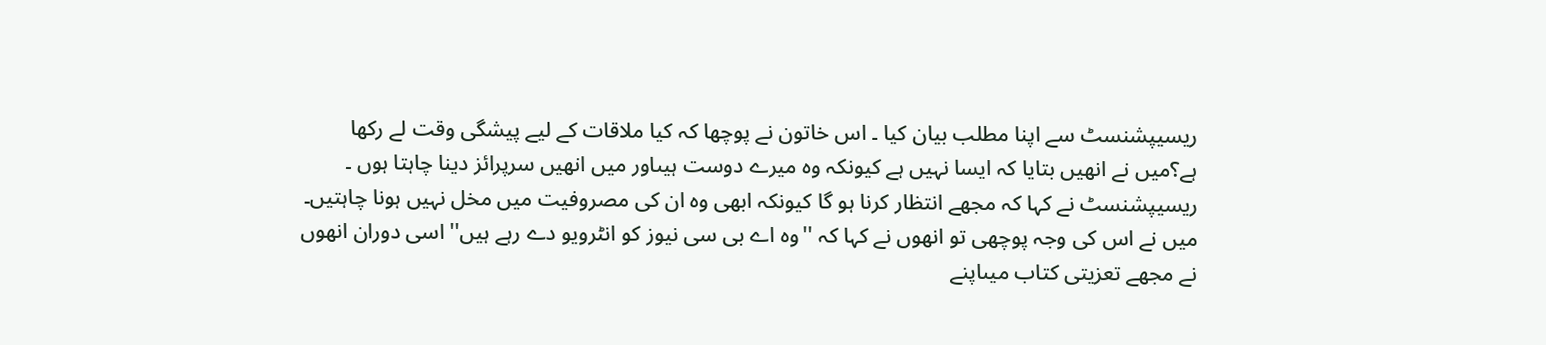ریسیپشنسٹ سے اپنا مطلب بیان کیا ۔ اس خاتون نے پوچھا کہ کیا ملاقات کے لیے پیشگی وقت لے رکھا ہے؟میں نے انھیں بتایا کہ ایسا نہیں ہے کیونکہ وہ میرے دوست ہیںاور میں انھیں سرپرائز دینا چاہتا ہوں ۔ ریسیپشنسٹ نے کہا کہ مجھے انتظار کرنا ہو گا کیونکہ ابھی وہ ان کی مصروفیت میں مخل نہیں ہونا چاہتیں۔
میں نے اس کی وجہ پوچھی تو انھوں نے کہا کہ ''وہ اے بی سی نیوز کو انٹرویو دے رہے ہیں'' اسی دوران انھوں نے مجھے تعزیتی کتاب میںاپنے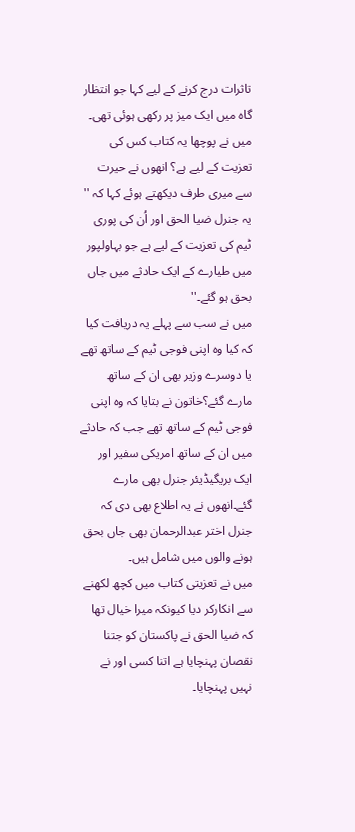تاثرات درج کرنے کے لیے کہا جو انتظار گاہ میں ایک میز پر رکھی ہوئی تھی۔ میں نے پوچھا یہ کتاب کس کی تعزیت کے لیے ہے؟ انھوں نے حیرت سے میری طرف دیکھتے ہوئے کہا کہ '' یہ جنرل ضیا الحق اور اُن کی پوری ٹیم کی تعزیت کے لیے ہے جو بہاولپور میں طیارے کے ایک حادثے میں جاں بحق ہو گئے۔''
میں نے سب سے پہلے یہ دریافت کیا کہ کیا وہ اپنی فوجی ٹیم کے ساتھ تھے یا دوسرے وزیر بھی ان کے ساتھ مارے گئے؟خاتون نے بتایا کہ وہ اپنی فوجی ٹیم کے ساتھ تھے جب کہ حادثے میں ان کے ساتھ امریکی سفیر اور ایک بریگیڈیئر جنرل بھی مارے گئے۔انھوں نے یہ اطلاع بھی دی کہ جنرل اختر عبدالرحمان بھی جاں بحق ہونے والوں میں شامل ہیں۔
میں نے تعزیتی کتاب میں کچھ لکھنے سے انکارکر دیا کیونکہ میرا خیال تھا کہ ضیا الحق نے پاکستان کو جتنا نقصان پہنچایا ہے اتنا کسی اور نے نہیں پہنچایا۔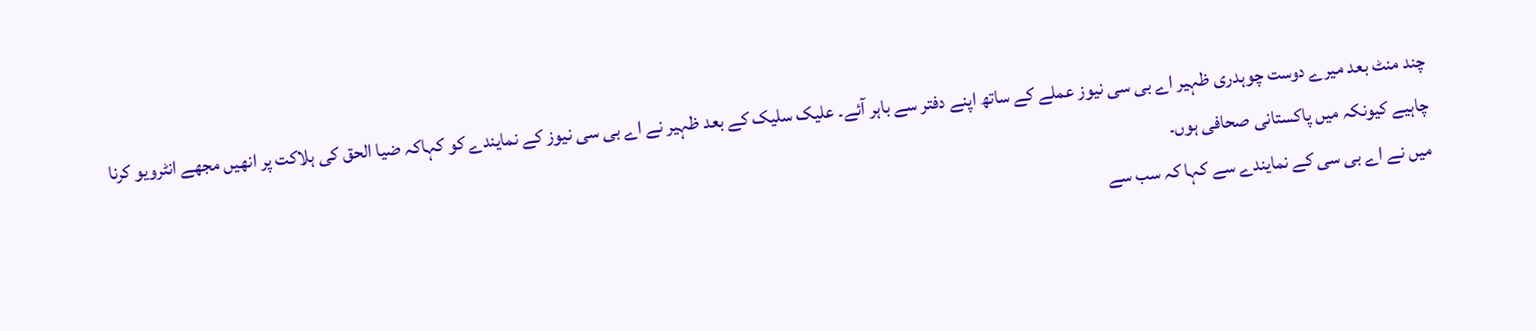چند منٹ بعد میرے دوست چوہدری ظہیر اے بی سی نیوز عملے کے ساتھ اپنے دفتر سے باہر آئے۔ علیک سلیک کے بعد ظہیر نے اے بی سی نیوز کے نمایندے کو کہاکہ ضیا الحق کی ہلاکت پر انھیں مجھے انٹرویو کرنا چاہیے کیونکہ میں پاکستانی صحافی ہوں۔
میں نے اے بی سی کے نمایندے سے کہا کہ سب سے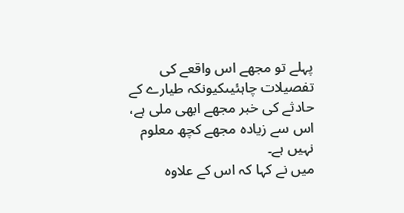پہلے تو مجھے اس واقعے کی تفصیلات چاہئیںکیونکہ طیارے کے حادثے کی خبر مجھے ابھی ملی ہے، اس سے زیادہ مجھے کچھ معلوم نہیں ہے۔
میں نے کہا کہ اس کے علاوہ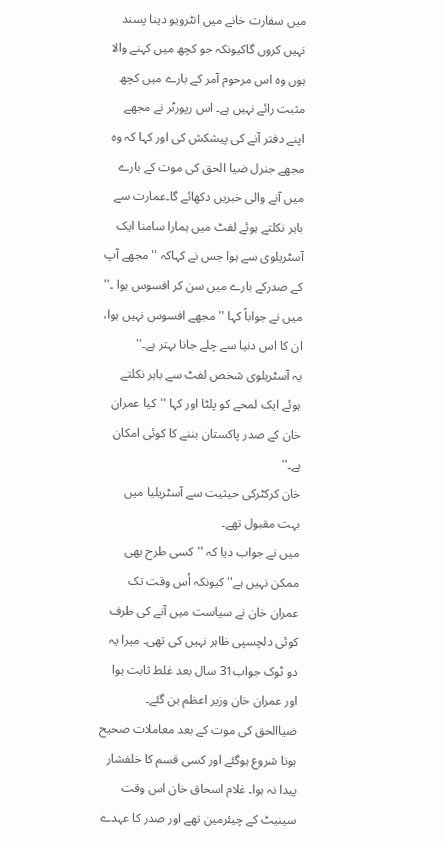میں سفارت خانے میں انٹرویو دینا پسند نہیں کروں گاکیونکہ جو کچھ میں کہنے والا ہوں وہ اس مرحوم آمر کے بارے میں کچھ مثبت رائے نہیں ہے۔ اس رپورٹر نے مجھے اپنے دفتر آنے کی پیشکش کی اور کہا کہ وہ مجھے جنرل ضیا الحق کی موت کے بارے میں آنے والی خبریں دکھائے گا۔عمارت سے باہر نکلتے ہوئے لفٹ میں ہمارا سامنا ایک آسٹریلوی سے ہوا جس نے کہاکہ ''مجھے آپ کے صدرکے بارے میں سن کر افسوس ہوا ۔''
میں نے جواباً کہا '' مجھے افسوس نہیں ہوا، ان کا اس دنیا سے چلے جانا بہتر ہے۔''
یہ آسٹریلوی شخص لفٹ سے باہر نکلتے ہوئے ایک لمحے کو پلٹا اور کہا ''کیا عمران خان کے صدر پاکستان بننے کا کوئی امکان ہے۔''
خان کرکٹرکی حیثیت سے آسٹریلیا میں بہت مقبول تھے۔
میں نے جواب دیا کہ ''کسی طرح بھی ممکن نہیں ہے'' کیونکہ اُس وقت تک عمران خان نے سیاست میں آنے کی طرف کوئی دلچسپی ظاہر نہیں کی تھی۔ میرا یہ دو ٹوک جواب31 سال بعد غلط ثابت ہوا اور عمران خان وزیر اعظم بن گئے۔
ضیاالحق کی موت کے بعد معاملات صحیح ہونا شروع ہوگئے اور کسی قسم کا خلفشار پیدا نہ ہوا۔ غلام اسحاق خان اس وقت سینیٹ کے چیئرمین تھے اور صدر کا عہدے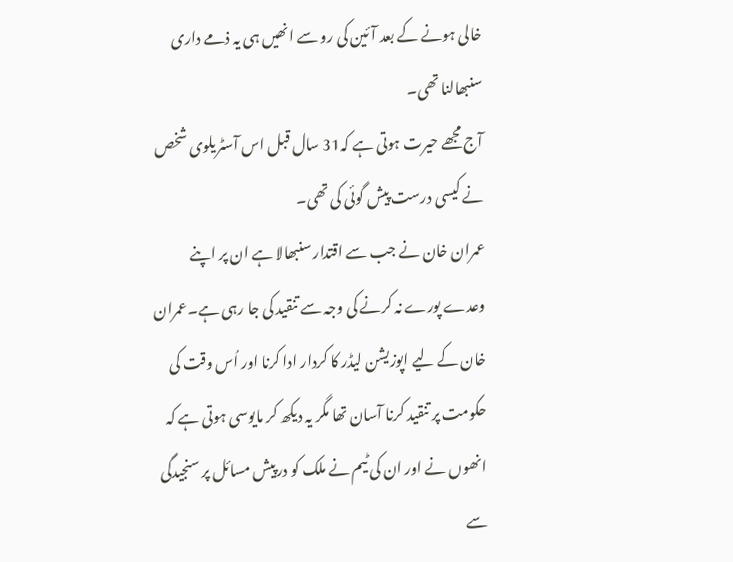خالی ہونے کے بعد آئین کی رو سے انھیں ہی یہ ذمے داری سنبھالنا تھی۔
آج مجھے حیرت ہوتی ہے کہ31 سال قبل اس آسٹریلوی شخص نے کیسی درست پیش گوئی کی تھی۔
عمران خان نے جب سے اقتدار سنبھالا ہے ان پر اپنے وعدے پورے نہ کرنے کی وجہ سے تنقید کی جا رہی ہے۔عمران خان کے لیے اپوزیشن لیڈر کا کردار ادا کرنا اور اُس وقت کی حکومت پر تنقید کرنا آسان تھا مگر یہ دیکھ کر مایوسی ہوتی ہے کہ انھوں نے اور ان کی ٹیم نے ملک کو درپیش مسائل پر سنجیدگی سے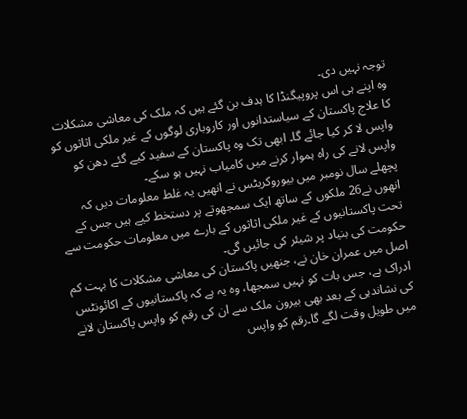توجہ نہیں دی۔
وہ اپنے ہی اس پروپیگنڈا کا ہدف بن گئے ہیں کہ ملک کی معاشی مشکلات کا علاج پاکستان کے سیاستدانوں اور کاروباری لوگوں کے غیر ملکی اثاثوں کو واپس لا کر کیا جائے گا۔ ابھی تک وہ پاکستان کے سفید کیے گئے دھن کو واپس لانے کی راہ ہموار کرنے میں کامیاب نہیں ہو سکے۔
پچھلے سال نومبر میں بیوروکریٹس نے انھیں یہ غلط معلومات دیں کہ انھوں نے26 ملکوں کے ساتھ ایک سمجھوتے پر دستخط کیے ہیں جس کے تحت پاکستانیوں کے غیر ملکی اثاثوں کے بارے میں معلومات حکومت سے حکومت کی بنیاد پر شیئر کی جائیں گی۔
اصل میں عمران خان نے، جنھیں پاکستان کی معاشی مشکلات کا بہت کم ادراک ہے، جس بات کو نہیں سمجھا، وہ یہ ہے کہ پاکستانیوں کے اکائونٹس کی نشاندہی کے بعد بھی بیرون ملک سے ان کی رقم کو واپس پاکستان لانے میں طویل وقت لگے گا۔رقم کو واپس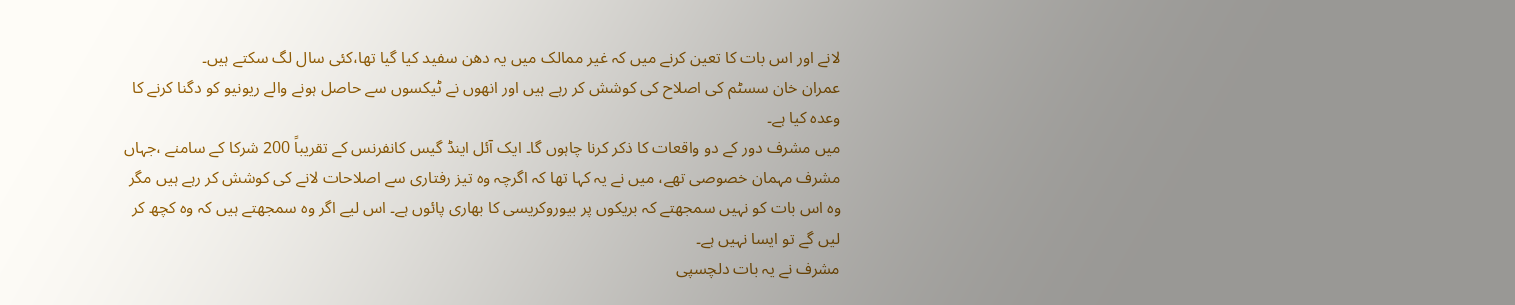لانے اور اس بات کا تعین کرنے میں کہ غیر ممالک میں یہ دھن سفید کیا گیا تھا،کئی سال لگ سکتے ہیں۔
عمران خان سسٹم کی اصلاح کی کوشش کر رہے ہیں اور انھوں نے ٹیکسوں سے حاصل ہونے والے ریونیو کو دگنا کرنے کا وعدہ کیا ہے۔
میں مشرف دور کے دو واقعات کا ذکر کرنا چاہوں گا۔ ایک آئل اینڈ گیس کانفرنس کے تقریباً 200 شرکا کے سامنے ،جہاں مشرف مہمان خصوصی تھے، میں نے یہ کہا تھا کہ اگرچہ وہ تیز رفتاری سے اصلاحات لانے کی کوشش کر رہے ہیں مگر وہ اس بات کو نہیں سمجھتے کہ بریکوں پر بیوروکریسی کا بھاری پائوں ہے۔ اس لیے اگر وہ سمجھتے ہیں کہ وہ کچھ کر لیں گے تو ایسا نہیں ہے۔
مشرف نے یہ بات دلچسپی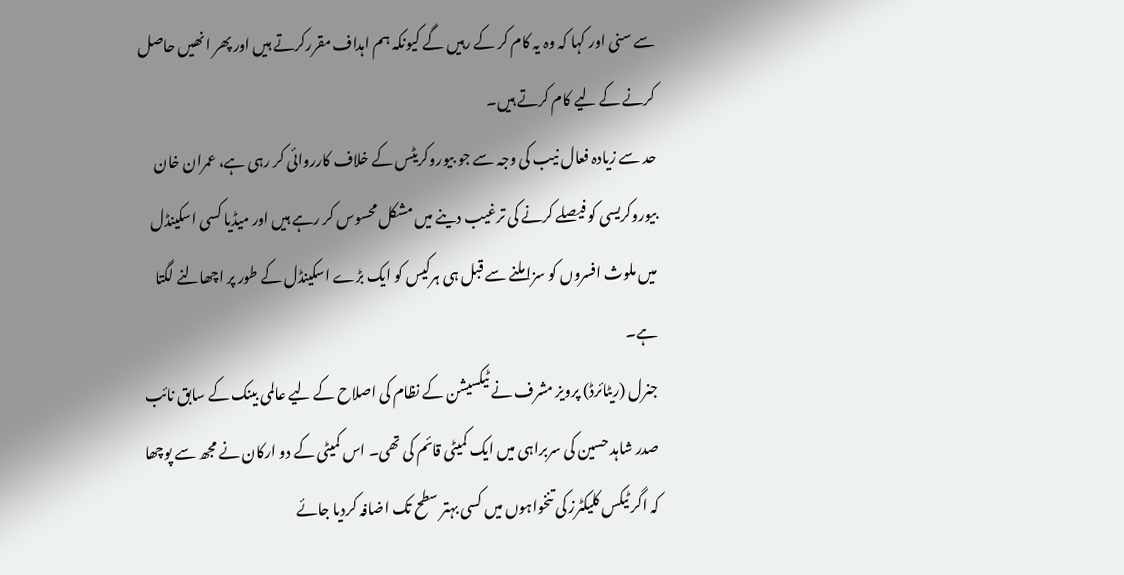سے سنی اور کہا کہ وہ یہ کام کر کے رہیں گے کیونکہ ہم اہداف مقررکرتے ہیں اور پھر انھیں حاصل کرنے کے لیے کام کرتے ہیں۔
حد سے زیادہ فعال نیب کی وجہ سے جو بیوروکریٹس کے خلاف کارروائی کر رہی ہے، عمران خان بیوروکریسی کو فیصلے کرنے کی ترغیب دینے میں مشکل محسوس کر رہے ہیں اور میڈیا کسی اسکینڈل میں ملوث افسروں کو سزا ملنے سے قبل ہی ہرکیس کو ایک بڑے اسکینڈل کے طور پر اچھالنے لگتا ہے۔
جنرل (ریٹائرڈ) پرویز مشرف نے ٹیکسیشن کے نظام کی اصلاح کے لیے عالمی بینک کے سابق نائب صدر شاہد حسین کی سربراہی میں ایک کمیٹی قائم کی تھی۔ اس کمیٹی کے دو ارکان نے مجھ سے پوچھا کہ اگر ٹیکس کلیکٹرز کی تنخواہوں میں کسی بہتر سطح تک اضافہ کردیا جائے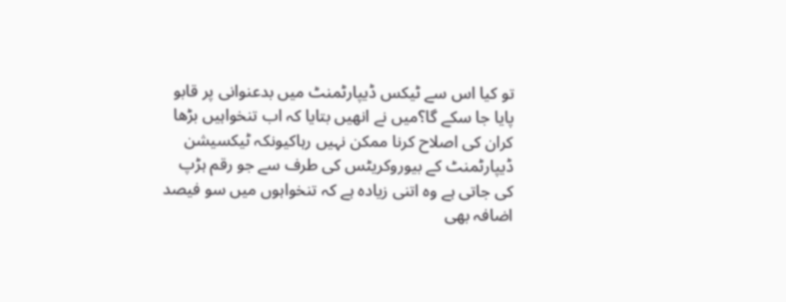تو کیا اس سے ٹیکس ڈیپارٹمنٹ میں بدعنوانی پر قابو پایا جا سکے گا؟میں نے انھیں بتایا کہ اب تنخواہیں بڑھا کران کی اصلاح کرنا ممکن نہیں رہاکیونکہ ٹیکسیشن ڈیپارٹمنٹ کے بیوروکریٹس کی طرف سے جو رقم ہڑپ کی جاتی ہے وہ اتنی زیادہ ہے کہ تنخواہوں میں سو فیصد اضافہ بھی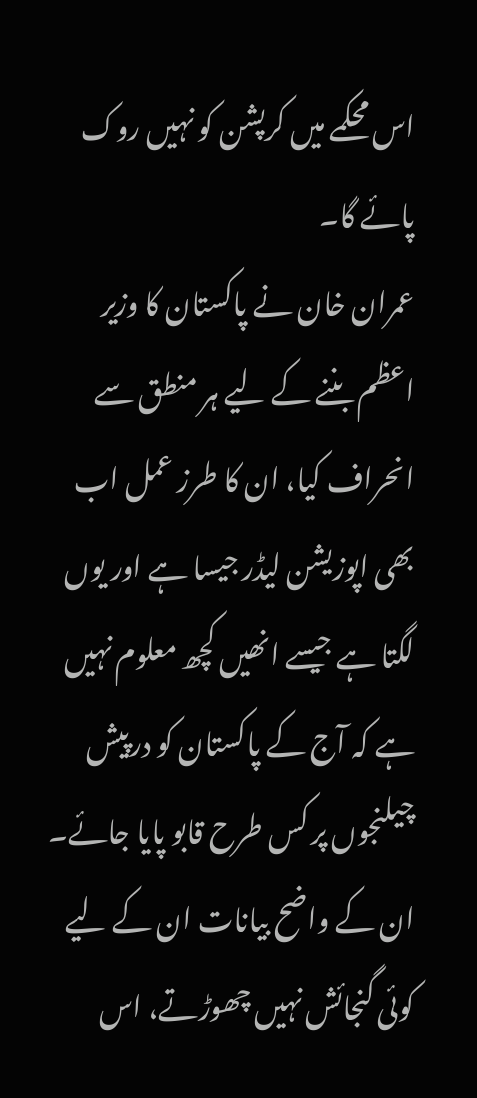اس محکمے میں کرپشن کو نہیں روک پائے گا۔
عمران خان نے پاکستان کا وزیر اعظم بننے کے لیے ہر منطق سے انحراف کیا، ان کا طرز عمل اب بھی اپوزیشن لیڈر جیسا ہے اور یوں لگتا ہے جیسے انھیں کچھ معلوم نہیں ہے کہ آج کے پاکستان کو درپیش چیلنجوں پر کس طرح قابو پایا جائے۔ ان کے واضح بیانات ان کے لیے کوئی گنجائش نہیں چھوڑتے، اس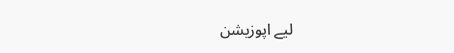لیے اپوزیشن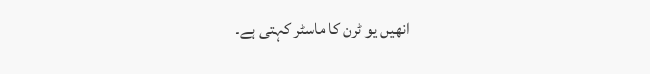انھیں یو ٹرن کا ماسٹر کہتی ہے۔